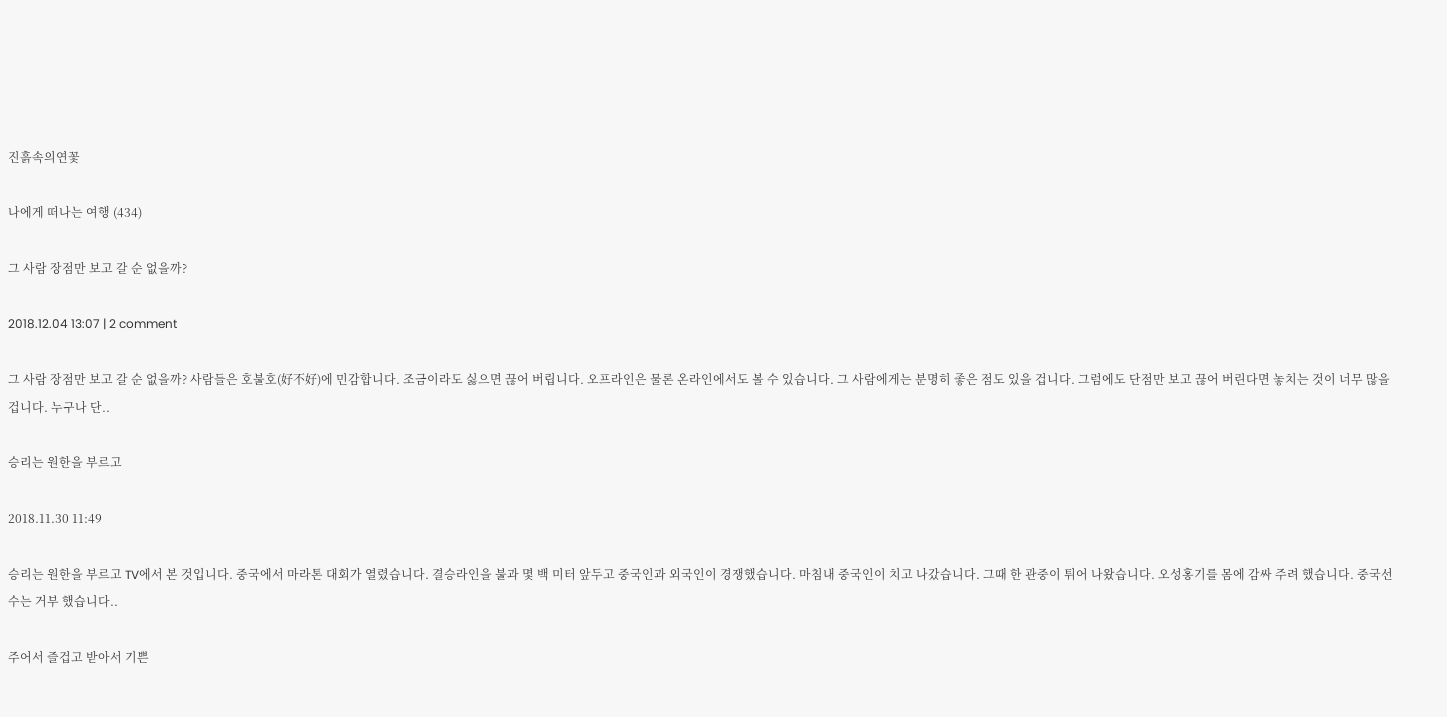진흙속의연꽃

나에게 떠나는 여행 (434)

그 사람 장점만 보고 갈 순 없을까?

2018.12.04 13:07 | 2 comment

그 사람 장점만 보고 갈 순 없을까? 사람들은 호불호(好不好)에 민감합니다. 조금이라도 싫으면 끊어 버립니다. 오프라인은 물론 온라인에서도 볼 수 있습니다. 그 사람에게는 분명히 좋은 점도 있을 겁니다. 그럼에도 단점만 보고 끊어 버린다면 놓치는 것이 너무 많을 겁니다. 누구나 단..

승리는 원한을 부르고

2018.11.30 11:49

승리는 원한을 부르고 TV에서 본 것입니다. 중국에서 마라톤 대회가 열렸습니다. 결승라인을 불과 몇 백 미터 앞두고 중국인과 외국인이 경쟁했습니다. 마침내 중국인이 치고 나갔습니다. 그때 한 관중이 튀어 나왔습니다. 오성홍기를 몸에 감싸 주려 했습니다. 중국선수는 거부 했습니다..

주어서 즐겁고 받아서 기쁜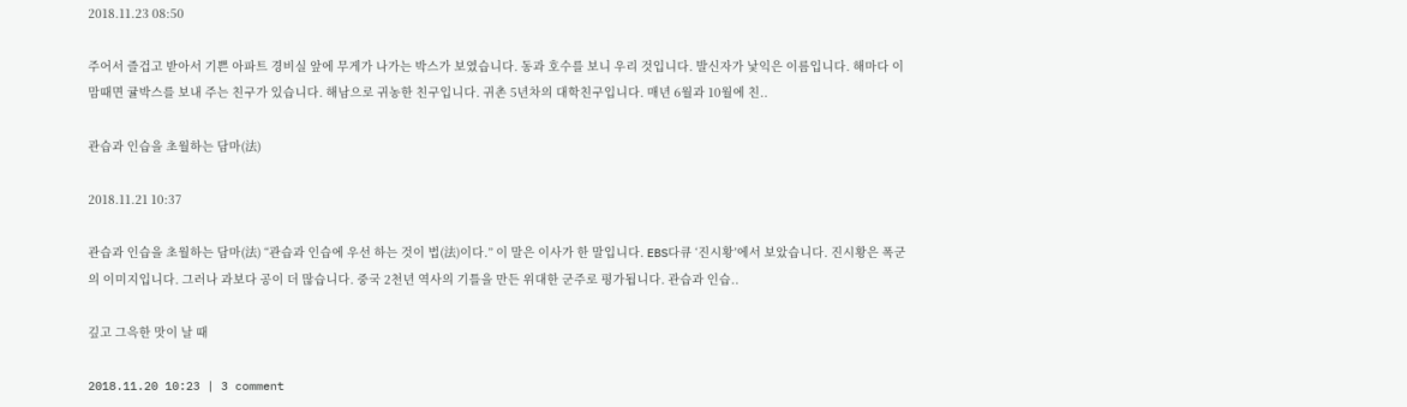2018.11.23 08:50

주어서 즐겁고 받아서 기쁜 아파트 경비실 앞에 무게가 나가는 박스가 보였습니다. 동과 호수를 보니 우리 것입니다. 발신자가 낯익은 이름입니다. 해마다 이맘때면 귤박스를 보내 주는 친구가 있습니다. 해남으로 귀농한 친구입니다. 귀촌 5년차의 대학친구입니다. 매년 6월과 10월에 친..

관습과 인습을 초월하는 담마(法)

2018.11.21 10:37

관습과 인습을 초월하는 담마(法) “관습과 인습에 우선 하는 것이 법(法)이다.” 이 말은 이사가 한 말입니다. EBS다큐 ‘진시황’에서 보았습니다. 진시황은 폭군의 이미지입니다. 그러나 과보다 공이 더 많습니다. 중국 2천년 역사의 기틀을 만든 위대한 군주로 평가됩니다. 관습과 인습..

깊고 그윽한 맛이 날 때

2018.11.20 10:23 | 3 comment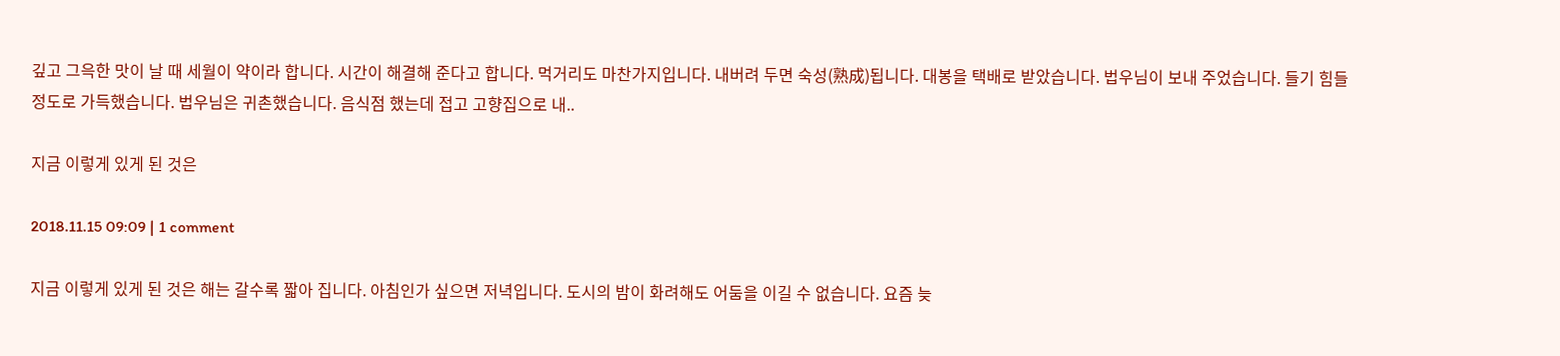깊고 그윽한 맛이 날 때 세월이 약이라 합니다. 시간이 해결해 준다고 합니다. 먹거리도 마찬가지입니다. 내버려 두면 숙성(熟成)됩니다. 대봉을 택배로 받았습니다. 법우님이 보내 주었습니다. 들기 힘들정도로 가득했습니다. 법우님은 귀촌했습니다. 음식점 했는데 접고 고향집으로 내..

지금 이렇게 있게 된 것은

2018.11.15 09:09 | 1 comment

지금 이렇게 있게 된 것은 해는 갈수록 짧아 집니다. 아침인가 싶으면 저녁입니다. 도시의 밤이 화려해도 어둠을 이길 수 없습니다. 요즘 늦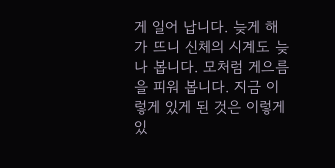게 일어 납니다. 늦게 해가 뜨니 신체의 시계도 늦나 봅니다. 모처럼 게으름을 피워 봅니다. 지금 이렇게 있게 된 것은 이렇게 있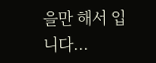을만 해서 입니다...